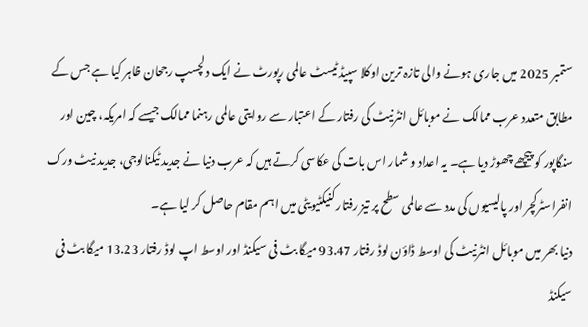ستمبر 2025 میں جاری ہونے والی تازہ ترین اوکلا سپیڈ ٹیسٹ عالمی رپورٹ نے ایک دلچسپ رجحان ظاہر کیا ہے جس کے مطابق متعدد عرب ممالک نے موبائل انٹرنیٹ کی رفتار کے اعتبار سے روایتی عالمی رہنما ممالک جیسے کہ امریکہ، چین اور سنگاپور کو پیچھے چھوڑ دیا ہے۔ یہ اعداد و شمار اس بات کی عکاسی کرتے ہیں کہ عرب دنیا نے جدید ٹیکنالوجی، جدید نیٹ ورک انفراسٹرکچر اور پالیسیوں کی مدد سے عالمی سطح پر تیز رفتار کنیکٹیویٹی میں اہم مقام حاصل کر لیا ہے۔
دنیا بھر میں موبائل انٹرنیٹ کی اوسط ڈاؤن لوڈ رفتار 93.47 میگا بٹ فی سیکنڈ اور اوسط اپ لوڈ رفتار 13.23 میگا بٹ فی سیکنڈ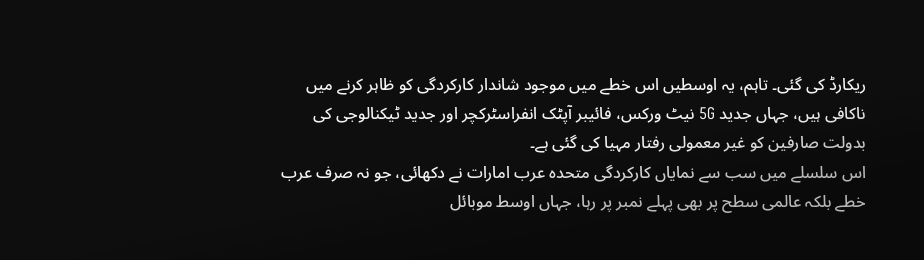ریکارڈ کی گئی۔ تاہم، یہ اوسطیں اس خطے میں موجود شاندار کارکردگی کو ظاہر کرنے میں ناکافی ہیں، جہاں جدید 5G نیٹ ورکس، فائیبر آپٹک انفراسٹرکچر اور جدید ٹیکنالوجی کی بدولت صارفین کو غیر معمولی رفتار مہیا کی گئی ہے۔
اس سلسلے میں سب سے نمایاں کارکردگی متحدہ عرب امارات نے دکھائی، جو نہ صرف عرب خطے بلکہ عالمی سطح پر بھی پہلے نمبر پر رہا، جہاں اوسط موبائل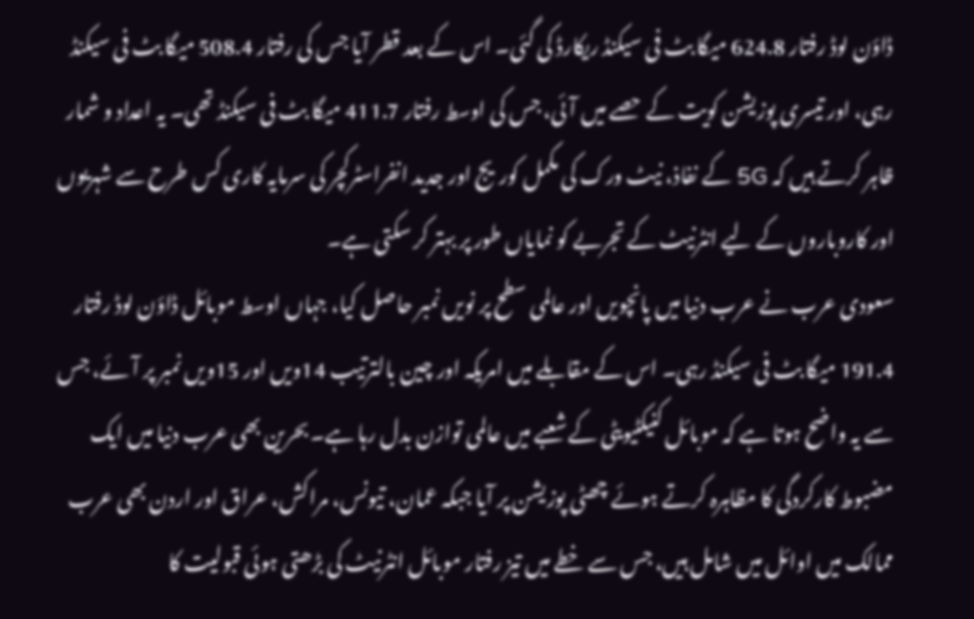ڈاؤن لوڈ رفتار 624.8 میگا بٹ فی سیکنڈ ریکارڈ کی گئی۔ اس کے بعد قطر آیا جس کی رفتار 508.4 میگا بٹ فی سیکنڈ رہی، اور تیسری پوزیشن کویت کے حصے میں آئی، جس کی اوسط رفتار 411.7 میگا بٹ فی سیکنڈ تھی۔ یہ اعداد و شمار ظاہر کرتے ہیں کہ 5G کے نفاذ، نیٹ ورک کی مکمل کوریج اور جدید انفراسٹرکچر کی سرمایہ کاری کس طرح سے شہریوں اور کاروباروں کے لیے انٹرنیٹ کے تجربے کو نمایاں طور پر بہتر کر سکتی ہے۔
سعودی عرب نے عرب دنیا میں پانچویں اور عالمی سطح پر نویں نمبر حاصل کیا، جہاں اوسط موبائل ڈاؤن لوڈ رفتار 191.4 میگا بٹ فی سیکنڈ رہی۔ اس کے مقابلے میں امریکہ اور چین بالترتیب 14ویں اور 15ویں نمبر پر آئے، جس سے یہ واضح ہوتا ہے کہ موبائل کنیکٹیویٹی کے شعبے میں عالمی توازن بدل رہا ہے۔ بحرین بھی عرب دنیا میں ایک مضبوط کارکردگی کا مظاہرہ کرتے ہوئے چھٹی پوزیشن پر آیا جبکہ عمان، تیونس، مراکش، عراق اور اردن بھی عرب ممالک میں اوائل میں شامل ہیں، جس سے خطے میں تیز رفتار موبائل انٹرنیٹ کی بڑھتی ہوئی قبولیت کا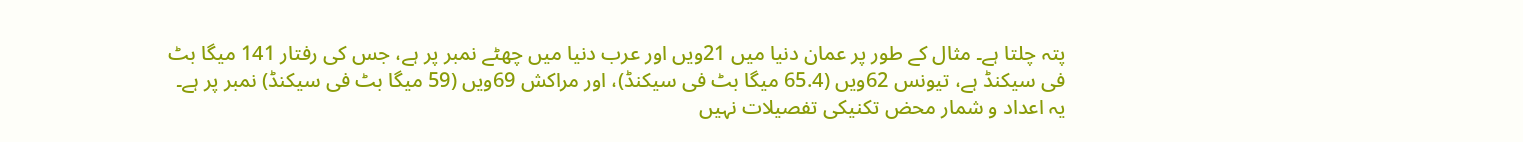پتہ چلتا ہے۔ مثال کے طور پر عمان دنیا میں 21ویں اور عرب دنیا میں چھٹے نمبر پر ہے، جس کی رفتار 141 میگا بٹ فی سیکنڈ ہے، تیونس 62ویں (65.4 میگا بٹ فی سیکنڈ)، اور مراکش 69ویں (59 میگا بٹ فی سیکنڈ) نمبر پر ہے۔
یہ اعداد و شمار محض تکنیکی تفصیلات نہیں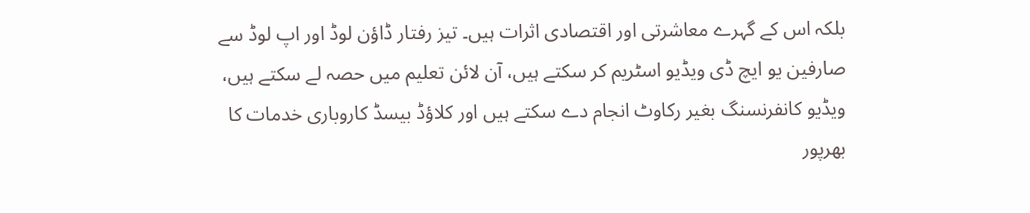بلکہ اس کے گہرے معاشرتی اور اقتصادی اثرات ہیں۔ تیز رفتار ڈاؤن لوڈ اور اپ لوڈ سے صارفین یو ایچ ڈی ویڈیو اسٹریم کر سکتے ہیں، آن لائن تعلیم میں حصہ لے سکتے ہیں، ویڈیو کانفرنسنگ بغیر رکاوٹ انجام دے سکتے ہیں اور کلاؤڈ بیسڈ کاروباری خدمات کا بھرپور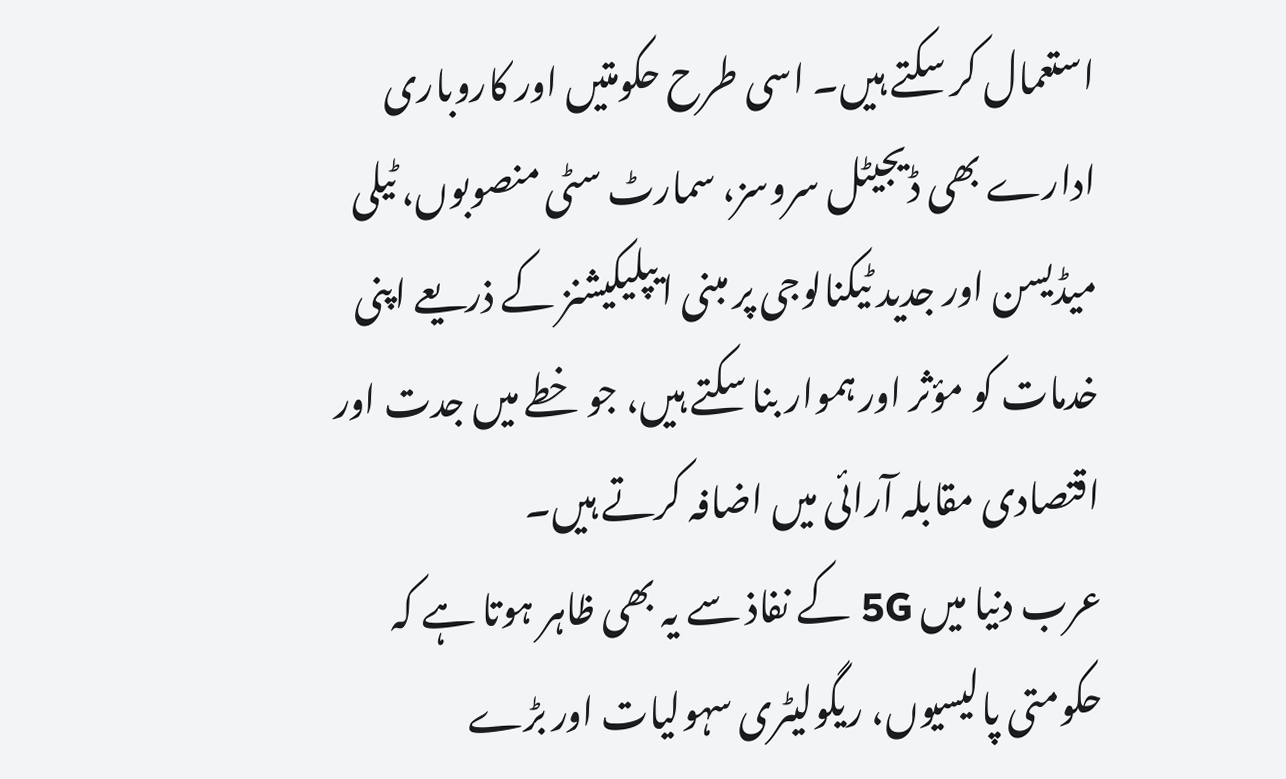استعمال کر سکتے ہیں۔ اسی طرح حکومتیں اور کاروباری ادارے بھی ڈیجیٹل سروسز، سمارٹ سٹی منصوبوں، ٹیلی میڈیسن اور جدید ٹیکنالوجی پر مبنی ایپلیکیشنز کے ذریعے اپنی خدمات کو مؤثر اور ہموار بنا سکتے ہیں، جو خطے میں جدت اور اقتصادی مقابلہ آرائی میں اضافہ کرتے ہیں۔
عرب دنیا میں 5G کے نفاذ سے یہ بھی ظاہر ہوتا ہے کہ حکومتی پالیسیوں، ریگولیٹری سہولیات اور بڑے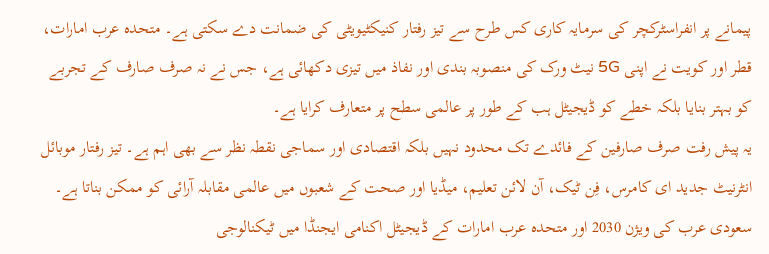پیمانے پر انفراسٹرکچر کی سرمایہ کاری کس طرح سے تیز رفتار کنیکٹیویٹی کی ضمانت دے سکتی ہے۔ متحدہ عرب امارات، قطر اور کویت نے اپنی 5G نیٹ ورک کی منصوبہ بندی اور نفاذ میں تیزی دکھائی ہے، جس نے نہ صرف صارف کے تجربے کو بہتر بنایا بلکہ خطے کو ڈیجیٹل ہب کے طور پر عالمی سطح پر متعارف کرایا ہے۔
یہ پیش رفت صرف صارفین کے فائدے تک محدود نہیں بلکہ اقتصادی اور سماجی نقطہ نظر سے بھی اہم ہے۔ تیز رفتار موبائل انٹرنیٹ جدید ای کامرس، فِن ٹیک، آن لائن تعلیم، میڈیا اور صحت کے شعبوں میں عالمی مقابلہ آرائی کو ممکن بناتا ہے۔ سعودی عرب کی ویژن 2030 اور متحدہ عرب امارات کے ڈیجیٹل اکنامی ایجنڈا میں ٹیکنالوجی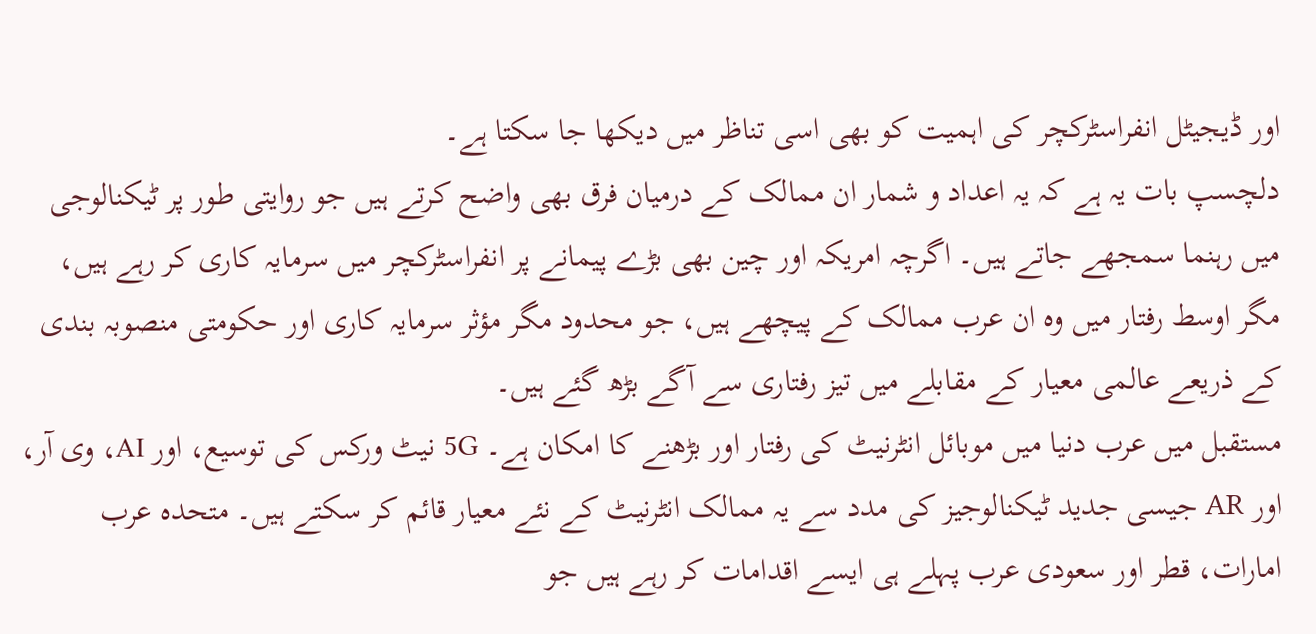اور ڈیجیٹل انفراسٹرکچر کی اہمیت کو بھی اسی تناظر میں دیکھا جا سکتا ہے۔
دلچسپ بات یہ ہے کہ یہ اعداد و شمار ان ممالک کے درمیان فرق بھی واضح کرتے ہیں جو روایتی طور پر ٹیکنالوجی میں رہنما سمجھے جاتے ہیں۔ اگرچہ امریکہ اور چین بھی بڑے پیمانے پر انفراسٹرکچر میں سرمایہ کاری کر رہے ہیں، مگر اوسط رفتار میں وہ ان عرب ممالک کے پیچھے ہیں، جو محدود مگر مؤثر سرمایہ کاری اور حکومتی منصوبہ بندی کے ذریعے عالمی معیار کے مقابلے میں تیز رفتاری سے آگے بڑھ گئے ہیں۔
مستقبل میں عرب دنیا میں موبائل انٹرنیٹ کی رفتار اور بڑھنے کا امکان ہے۔ 5G نیٹ ورکس کی توسیع، اور AI، وی آر، اور AR جیسی جدید ٹیکنالوجیز کی مدد سے یہ ممالک انٹرنیٹ کے نئے معیار قائم کر سکتے ہیں۔ متحدہ عرب امارات، قطر اور سعودی عرب پہلے ہی ایسے اقدامات کر رہے ہیں جو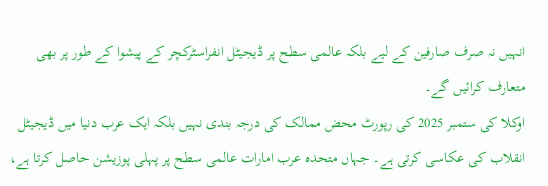انہیں نہ صرف صارفین کے لیے بلکہ عالمی سطح پر ڈیجیٹل انفراسٹرکچر کے پیشوا کے طور پر بھی متعارف کرائیں گے۔
اوکلا کی ستمبر 2025 کی رپورٹ محض ممالک کی درجہ بندی نہیں بلکہ ایک عرب دنیا میں ڈیجیٹل انقلاب کی عکاسی کرتی ہے۔ جہاں متحدہ عرب امارات عالمی سطح پر پہلی پوزیشن حاصل کرتا ہے،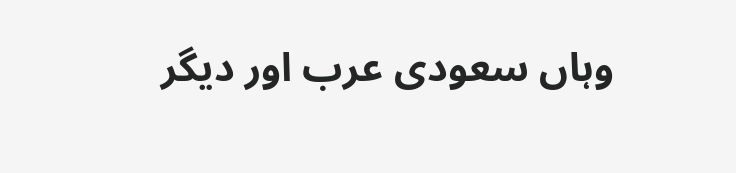وہاں سعودی عرب اور دیگر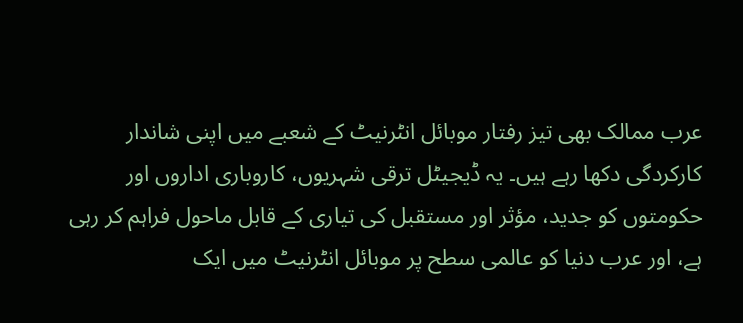عرب ممالک بھی تیز رفتار موبائل انٹرنیٹ کے شعبے میں اپنی شاندار کارکردگی دکھا رہے ہیں۔ یہ ڈیجیٹل ترقی شہریوں، کاروباری اداروں اور حکومتوں کو جدید، مؤثر اور مستقبل کی تیاری کے قابل ماحول فراہم کر رہی ہے، اور عرب دنیا کو عالمی سطح پر موبائل انٹرنیٹ میں ایک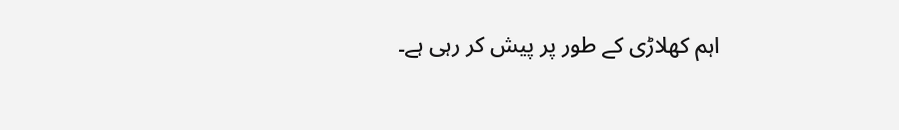اہم کھلاڑی کے طور پر پیش کر رہی ہے۔